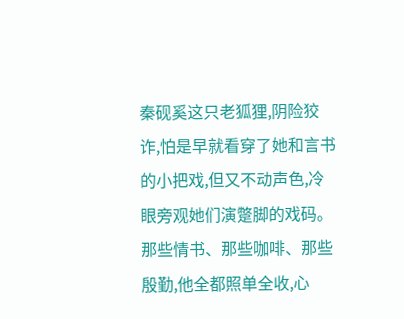秦砚奚这只老狐狸,阴险狡诈,怕是早就看穿了她和言书的小把戏,但又不动声色,冷眼旁观她们演蹩脚的戏码。
那些情书、那些咖啡、那些殷勤,他全都照单全收,心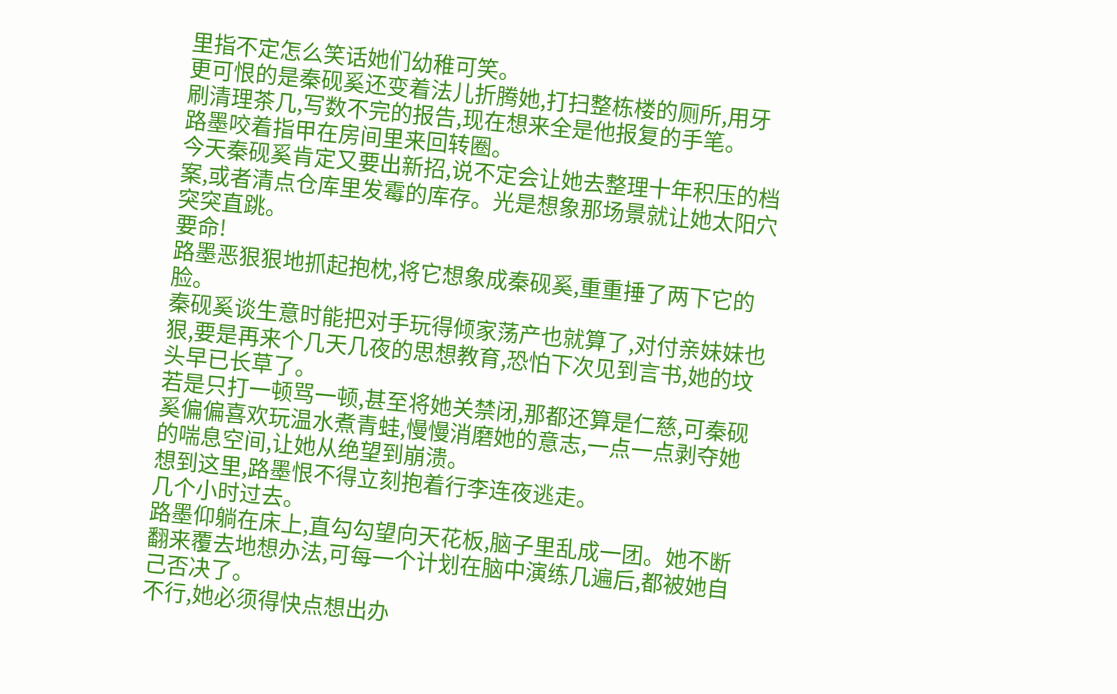里指不定怎么笑话她们幼稚可笑。
更可恨的是秦砚奚还变着法儿折腾她,打扫整栋楼的厕所,用牙刷清理茶几,写数不完的报告,现在想来全是他报复的手笔。
路墨咬着指甲在房间里来回转圈。
今天秦砚奚肯定又要出新招,说不定会让她去整理十年积压的档案,或者清点仓库里发霉的库存。光是想象那场景就让她太阳穴突突直跳。
要命!
路墨恶狠狠地抓起抱枕,将它想象成秦砚奚,重重捶了两下它的脸。
秦砚奚谈生意时能把对手玩得倾家荡产也就算了,对付亲妹妹也狠,要是再来个几天几夜的思想教育,恐怕下次见到言书,她的坟头早已长草了。
若是只打一顿骂一顿,甚至将她关禁闭,那都还算是仁慈,可秦砚奚偏偏喜欢玩温水煮青蛙,慢慢消磨她的意志,一点一点剥夺她的喘息空间,让她从绝望到崩溃。
想到这里,路墨恨不得立刻抱着行李连夜逃走。
几个小时过去。
路墨仰躺在床上,直勾勾望向天花板,脑子里乱成一团。她不断翻来覆去地想办法,可每一个计划在脑中演练几遍后,都被她自己否决了。
不行,她必须得快点想出办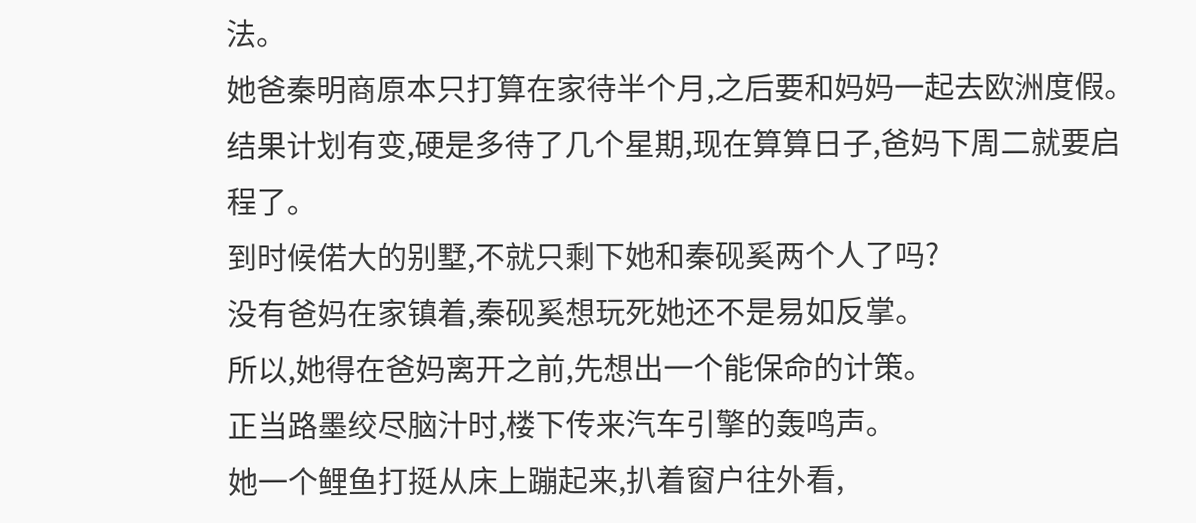法。
她爸秦明商原本只打算在家待半个月,之后要和妈妈一起去欧洲度假。结果计划有变,硬是多待了几个星期,现在算算日子,爸妈下周二就要启程了。
到时候偌大的别墅,不就只剩下她和秦砚奚两个人了吗?
没有爸妈在家镇着,秦砚奚想玩死她还不是易如反掌。
所以,她得在爸妈离开之前,先想出一个能保命的计策。
正当路墨绞尽脑汁时,楼下传来汽车引擎的轰鸣声。
她一个鲤鱼打挺从床上蹦起来,扒着窗户往外看,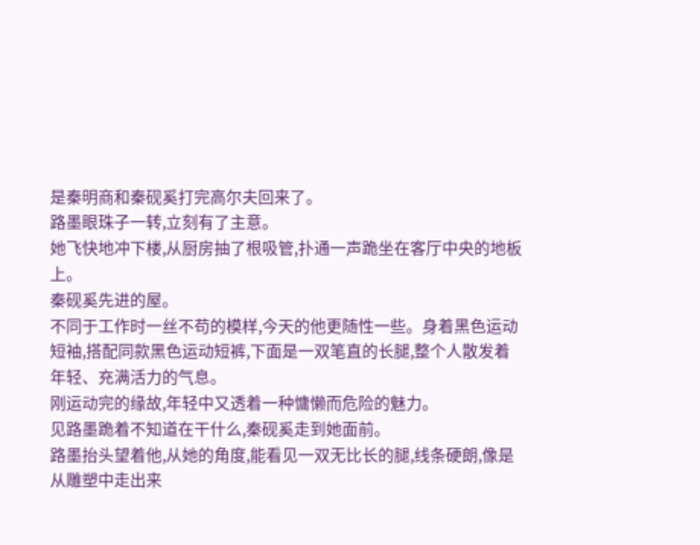是秦明商和秦砚奚打完高尔夫回来了。
路墨眼珠子一转,立刻有了主意。
她飞快地冲下楼,从厨房抽了根吸管,扑通一声跪坐在客厅中央的地板上。
秦砚奚先进的屋。
不同于工作时一丝不苟的模样,今天的他更随性一些。身着黑色运动短袖,搭配同款黑色运动短裤,下面是一双笔直的长腿,整个人散发着年轻、充满活力的气息。
刚运动完的缘故,年轻中又透着一种慵懒而危险的魅力。
见路墨跪着不知道在干什么,秦砚奚走到她面前。
路墨抬头望着他,从她的角度,能看见一双无比长的腿,线条硬朗,像是从雕塑中走出来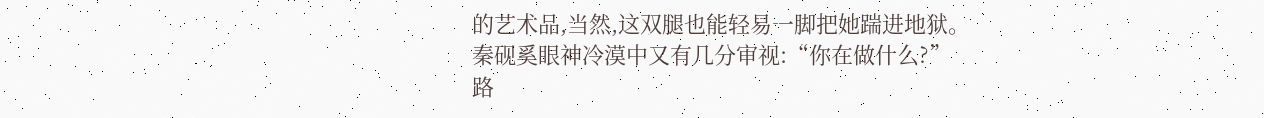的艺术品,当然,这双腿也能轻易一脚把她踹进地狱。
秦砚奚眼神冷漠中又有几分审视:“你在做什么?”
路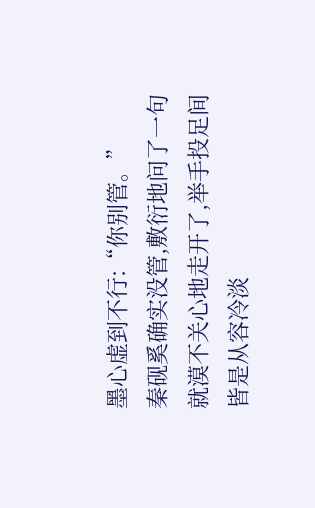墨心虚到不行:“你别管。”
秦砚奚确实没管,敷衍地问了一句就漠不关心地走开了,举手投足间皆是从容冷淡